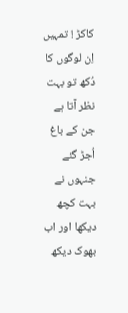کاکڑ ! تمہیں اِن لوگوں کا دُکھ تو بہت نظر آتا ہے جن کے باغ اُجڑ گئے جنہوں نے بہت کچھ دیکھا اور اب بھوک دیکھ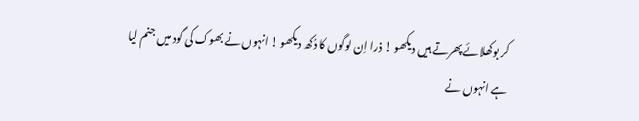کر بوکھلائے پھرتے ہیں دیکھو ! ذرا اِن لوگوں کا دُکھ دیکھو ! انہوں نے بھوک کی گود میں جنم لیا ہے انہوں نے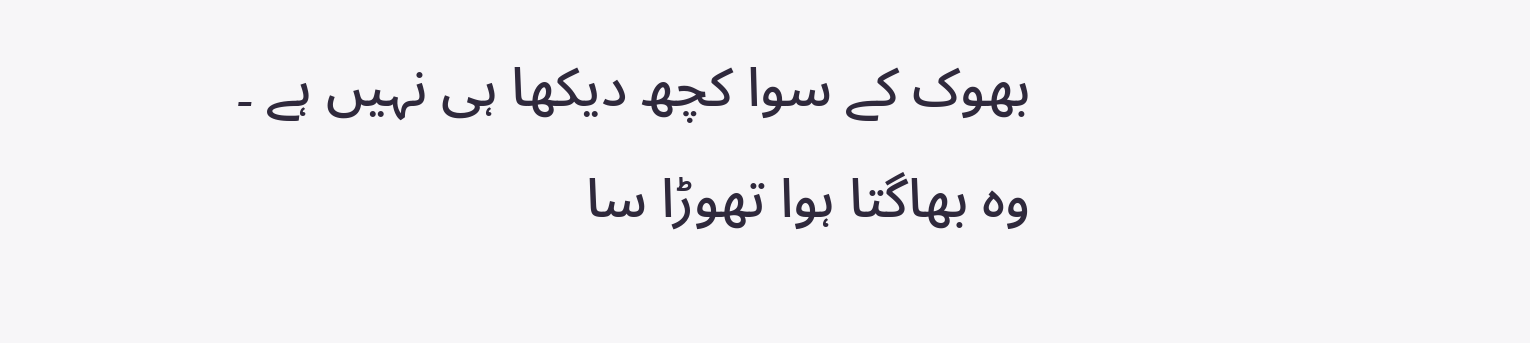بھوک کے سوا کچھ دیکھا ہی نہیں ہے ۔
وہ بھاگتا ہوا تھوڑا سا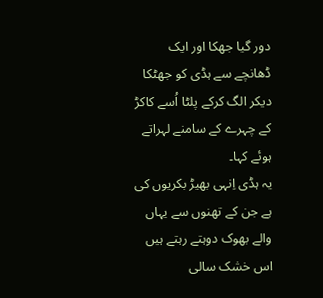دور گیا جھکا اور ایک ڈھانچے سے ہڈی کو جھٹکا دیکر الگ کرکے پلٹا اُسے کاکڑ کے چہرے کے سامنے لہراتے ہوئے کہا۔
یہ ہڈی اِنہی بھیڑ بکریوں کی ہے جن کے تھنوں سے یہاں والے بھوک دوہتے رہتے ہیں اس خشک سالی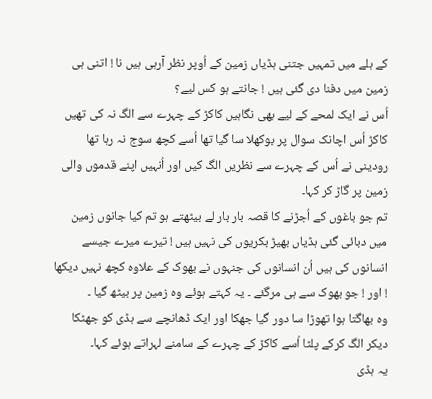کے ہلے میں تمہیں جتنی ہڈیاں زمین کے اُوپر نظر آرہی ہیں نا ! اتنی ہی زمین میں دفنا دی گئی ہیں ! جانتے ہو کس لیے؟
اُس نے ایک لمحے کے لیے بھی نگاہیں کاکڑ کے چہرے سے الگ نہ کی تھیں کاکڑ اُس اچانک سوال پر بوکھلا سا گیا تھا اُسے کچھ سوج نہ رہا تھا رودینی نے اُس کے چہرے سے نظریں الگ کیں اور اُنہیں اپنے قدموں والی زمین پر گاڑ کر کہا۔
تم جو باغوں کے اُجڑنے کا قصہ بار بار لے بیٹھتے ہو تم کیا جانوں زمین میں دبائی گئی ہڈیاں بھیڑ بکریوں کی نہیں ہیں ! تیرے میرے جیسے انسانوں کی ہیں اُن انسانوں کی جنہوں نے بھوک کے علاوہ کچھ نہیں دیکھا ! اور ! جو بھوک سے ہی مرگئے ۔ یہ کہتے ہوئے وہ زمین پر بیٹھ گیا ۔
وہ بھاگتا ہوا تھوڑا سا دور گیا جھکا اور ایک ڈھانچے سے ہڈی کو جھٹکا دیکر الگ کرکے پلٹا اُسے کاکڑ کے چہرے کے سامنے لہراتے ہوئے کہا۔
یہ ہڈی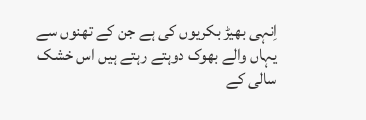اِنہی بھیڑ بکریوں کی ہے جن کے تھنوں سے یہاں والے بھوک دوہتے رہتے ہیں اس خشک سالی کے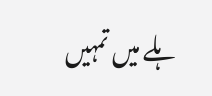ہلے میں تمہیں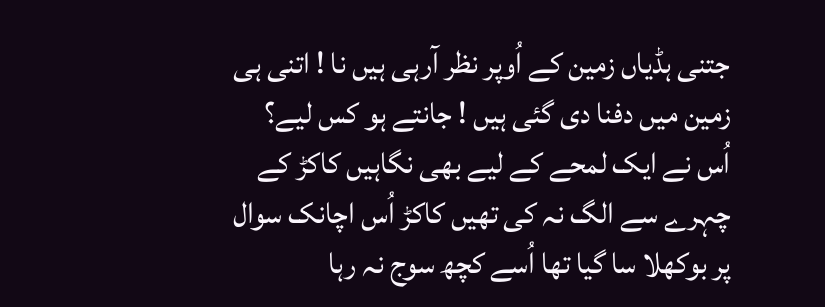جتنی ہڈیاں زمین کے اُوپر نظر آرہی ہیں نا ! اتنی ہی زمین میں دفنا دی گئی ہیں ! جانتے ہو کس لیے؟
اُس نے ایک لمحے کے لیے بھی نگاہیں کاکڑ کے چہرے سے الگ نہ کی تھیں کاکڑ اُس اچانک سوال پر بوکھلا سا گیا تھا اُسے کچھ سوج نہ رہا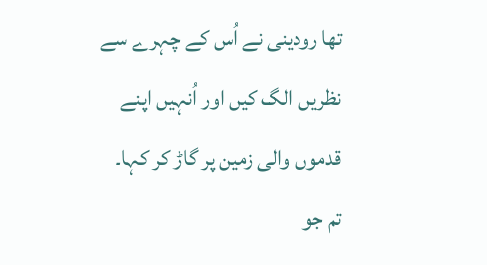تھا رودینی نے اُس کے چہرے سے نظریں الگ کیں اور اُنہیں اپنے قدموں والی زمین پر گاڑ کر کہا۔
تم جو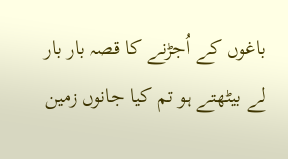باغوں کے اُجڑنے کا قصہ بار بار لے بیٹھتے ہو تم کیا جانوں زمین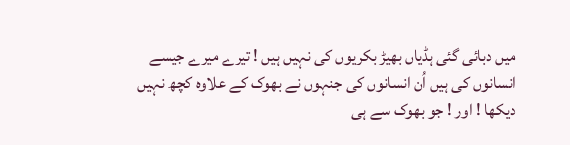میں دبائی گئی ہڈیاں بھیڑ بکریوں کی نہیں ہیں ! تیرے میرے جیسے انسانوں کی ہیں اُن انسانوں کی جنہوں نے بھوک کے علاوہ کچھ نہیں دیکھا ! اور ! جو بھوک سے ہی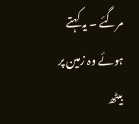مرگئے ۔ یہ کہتے ہوئے وہ زمین پر بیٹھ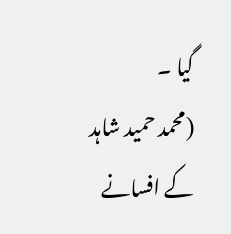گیا ۔
(محمد حمید شاہد کے افسانے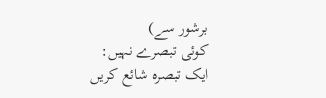برشور سے)
کوئی تبصرے نہیں:
ایک تبصرہ شائع کریں